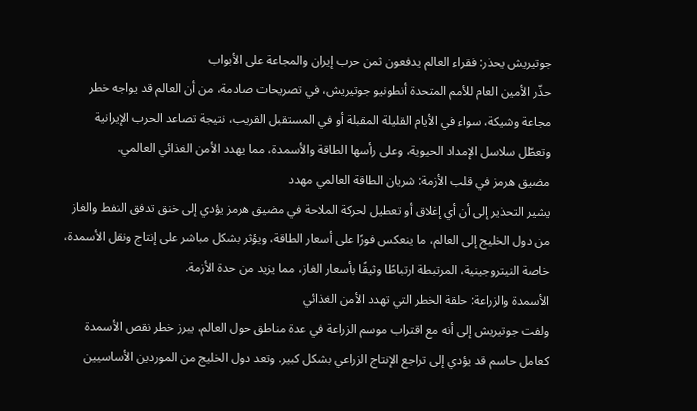جوتيريش يحذر: فقراء العالم يدفعون ثمن حرب إيران والمجاعة على الأبواب
حذّر الأمين العام للأمم المتحدة أنطونيو جوتيريش، في تصريحات صادمة، من أن العالم قد يواجه خطر مجاعة وشيكة، سواء في الأيام القليلة المقبلة أو في المستقبل القريب، نتيجة تصاعد الحرب الإيرانية وتعطّل سلاسل الإمداد الحيوية، وعلى رأسها الطاقة والأسمدة، مما يهدد الأمن الغذائي العالمي.
مضيق هرمز في قلب الأزمة: شريان الطاقة العالمي مهدد
يشير التحذير إلى أن أي إغلاق أو تعطيل لحركة الملاحة في مضيق هرمز يؤدي إلى خنق تدفق النفط والغاز من دول الخليج إلى العالم، ما ينعكس فورًا على أسعار الطاقة، ويؤثر بشكل مباشر على إنتاج ونقل الأسمدة، خاصة النيتروجينية، المرتبطة ارتباطًا وثيقًا بأسعار الغاز، مما يزيد من حدة الأزمة.
الأسمدة والزراعة: حلقة الخطر التي تهدد الأمن الغذائي
ولفت جوتيريش إلى أنه مع اقتراب موسم الزراعة في عدة مناطق حول العالم، يبرز خطر نقص الأسمدة كعامل حاسم قد يؤدي إلى تراجع الإنتاج الزراعي بشكل كبير. وتعد دول الخليج من الموردين الأساسيين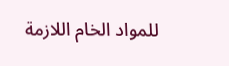للمواد الخام اللازمة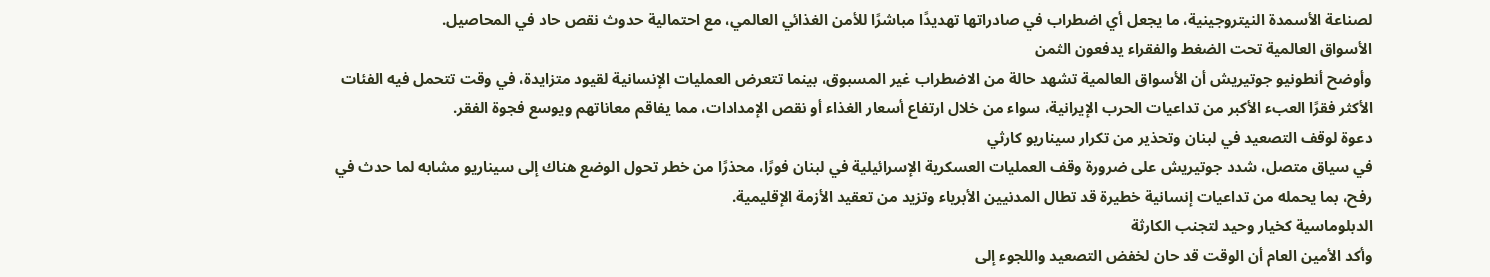لصناعة الأسمدة النيتروجينية، ما يجعل أي اضطراب في صادراتها تهديدًا مباشرًا للأمن الغذائي العالمي، مع احتمالية حدوث نقص حاد في المحاصيل.
الأسواق العالمية تحت الضغط والفقراء يدفعون الثمن
وأوضح أنطونيو جوتيريش أن الأسواق العالمية تشهد حالة من الاضطراب غير المسبوق، بينما تتعرض العمليات الإنسانية لقيود متزايدة، في وقت تتحمل فيه الفئات الأكثر فقرًا العبء الأكبر من تداعيات الحرب الإيرانية، سواء من خلال ارتفاع أسعار الغذاء أو نقص الإمدادات، مما يفاقم معاناتهم ويوسع فجوة الفقر.
دعوة لوقف التصعيد في لبنان وتحذير من تكرار سيناريو كارثي
في سياق متصل، شدد جوتيريش على ضرورة وقف العمليات العسكرية الإسرائيلية في لبنان فورًا، محذرًا من خطر تحول الوضع هناك إلى سيناريو مشابه لما حدث في رفح، بما يحمله من تداعيات إنسانية خطيرة قد تطال المدنيين الأبرياء وتزيد من تعقيد الأزمة الإقليمية.
الدبلوماسية كخيار وحيد لتجنب الكارثة
وأكد الأمين العام أن الوقت قد حان لخفض التصعيد واللجوء إلى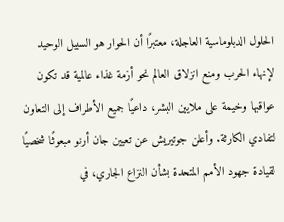الحلول الدبلوماسية العاجلة، معتبرًا أن الحوار هو السبيل الوحيد لإنهاء الحرب ومنع انزلاق العالم نحو أزمة غذاء عالمية قد تكون عواقبها وخيمة على ملايين البشر، داعيًا جميع الأطراف إلى التعاون لتفادي الكارثة. وأعلن جوتيريش عن تعيين جان أرنو مبعوثًا شخصيًا لقيادة جهود الأمم المتحدة بشأن النزاع الجاري، في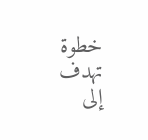خطوة تهدف إلى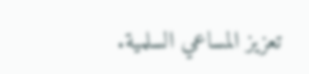تعزيز المساعي السلمية.